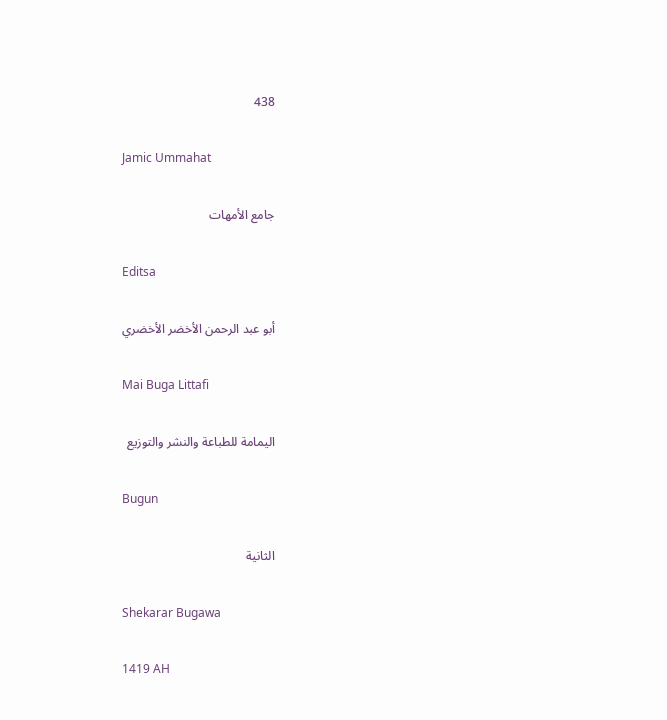438

Jamic Ummahat

جامع الأمهات

Editsa

أبو عبد الرحمن الأخضر الأخضري

Mai Buga Littafi

اليمامة للطباعة والنشر والتوزيع

Bugun

الثانية

Shekarar Bugawa

1419 AH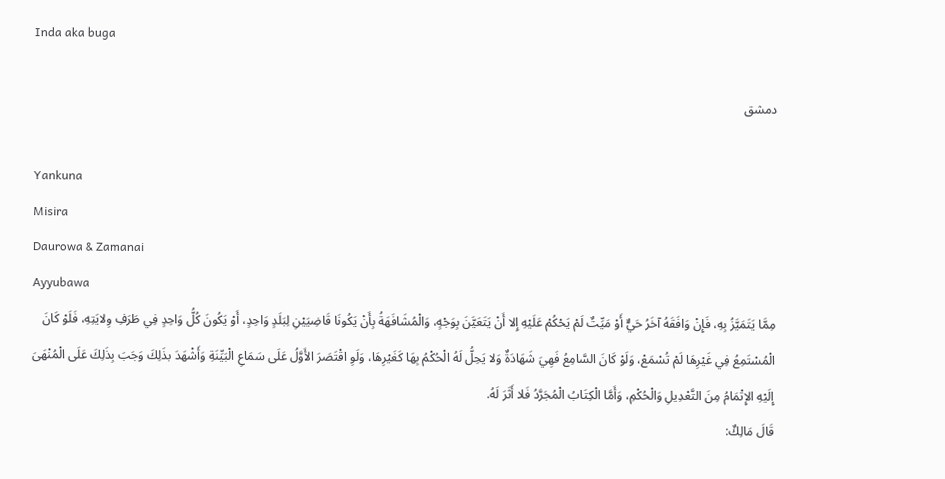Inda aka buga

دمشق

Yankuna
Misira
Daurowa & Zamanai
Ayyubawa
مِمَّا يَتَمَيَّزُ بِهِ، فَإِنْ وَافَقَهُ آخَرُ حَيٌّ أَوْ مَيِّتٌ لَمْ يَحْكُمْ عَلَيْهِ إِلا أَنْ يَتَعَيَّنَ بِوَجْهٍ، وَالْمُشَافَهَةُ بِأَنْ يَكُونَا قَاضِيَيْنِ لِبَلَدٍ وَاحِدٍ، أَوْ يَكُونَ كُلُّ وَاحِدٍ فِي طَرَفِ وِلايَتِهِ، فَلَوْ كَانَ الْمُسْتَمِعُ فِي غَيْرِهَا لَمْ تُسْمَعْ، وَلَوْ كَانَ السَّامِعُ فَهِيَ شَهَادَةٌ وَلا يَحِلُّ لَهُ الْحُكْمُ بِهَا كَغَيْرِهَا، وَلَوِ اقْتَصَرَ الأَوَّلُ عَلَى سَمَاعِ الْبَيِّنَةِ وَأَشْهَدَ بذَلِكَ وَجَبَ بِذَلِكَ عَلَى الْمُنْهَىَ إِلَيْهِ الإِتْمَامُ مِنَ التَّعْدِيلِ وَالْحُكْمِ، وَأَمَّا الْكِتَابُ الْمُجَرَّدُ فَلا أَثَرَ لَهُ.
قَالَ مَالِكٌ: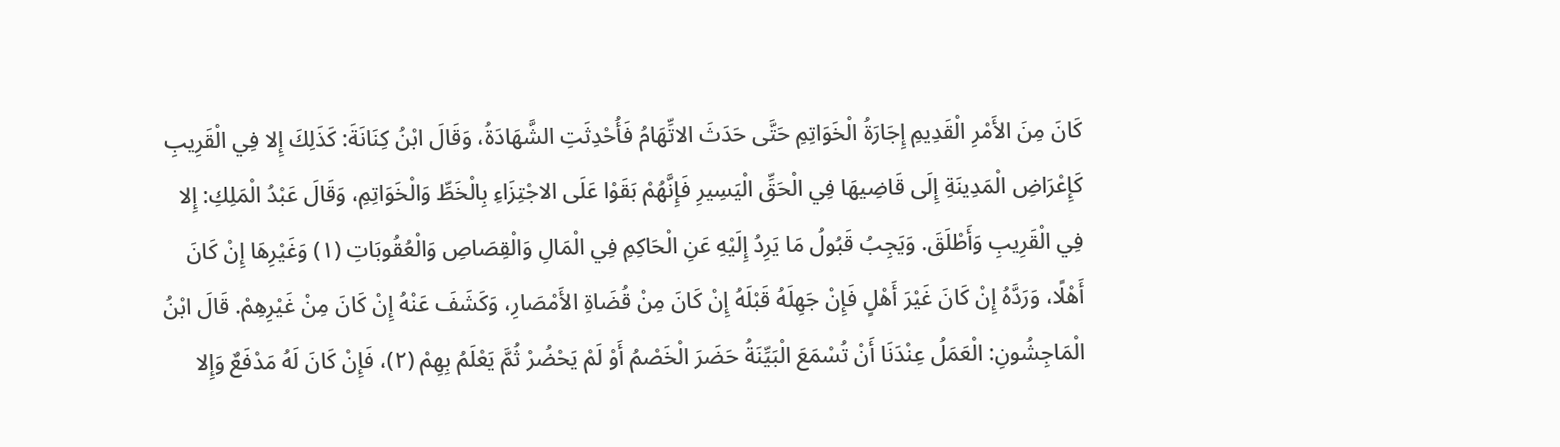كَانَ مِنَ الأَمْرِ الْقَدِيمِ إِجَارَةُ الْخَوَاتِمِ حَتَّى حَدَثَ الاتِّهَامُ فَأُحْدِثَتِ الشَّهَادَةُ، وَقَالَ ابْنُ كِنَانَةَ: كَذَلِكَ إِلا فِي الْقَرِيبِ كَإِعْرَاضِ الْمَدِينَةِ إِلَى قَاضِيهَا فِي الْحَقِّ الْيَسِيرِ فَإِنَّهُمْ بَقَوْا عَلَى الاجْتِزَاءِ بِالْخَطِّ وَالْخَوَاتِمِ، وَقَالَ عَبْدُ الْمَلِكِ: إِلا فِي الْقَرِيبِ وَأَطْلَقَ. وَيَجِبُ قَبُولُ مَا يَرِدُ إِلَيْهِ عَنِ الْحَاكِمِ فِي الْمَالِ وَالْقِصَاصِ وَالْعُقُوبَاتِ (١) وَغَيْرِهَا إِنْ كَانَ أَهْلًا، وَرَدَّهُ إِنْ كَانَ غَيْرَ أَهْلٍ فَإِنْ جَهِلَهُ قَبْلَهُ إِنْ كَانَ مِنْ قُضَاةِ الأَمْصَارِ، وَكَشَفَ عَنْهُ إِنْ كَانَ مِنْ غَيْرِهِمْ. قَالَ ابْنُ الْمَاجِشُونِ: الْعَمَلُ عِنْدَنَا أَنْ تُسْمَعَ الْبَيِّنَةُ حَضَرَ الْخَصْمُ أَوْ لَمْ يَحْضُرْ ثُمَّ يَعْلَمُ بِهِمْ (٢)، فَإِنْ كَانَ لَهُ مَدْفَعٌ وَإِلا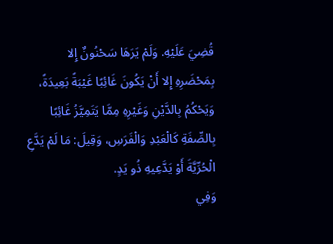قُضِيَ عَلَيْهِ. وَلَمْ يَرَهَا سَحْنُونٌ إِلا بِمَحْضَرِهِ إِلا أَنْ يَكُونَ غَائِبًا غَيْبَةً بَعِيدَةً، وَيَحْكُمُ بِالدَّيْنِ وَغَيْرِهِ مِمَّا يَتَمِيَّزُ غَائِبًا بِالصِّفَةِ كَالْعَبْدِ وَالْفَرَسِ، وَقِيلَ: مَا لَمْ يَدَّعِ الْحُرِّيَّةَ أَوْ يَدَّعِيهِ ذُو يَدٍ.
وَفِي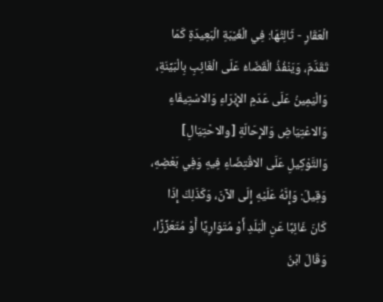الْعَقَارِ - ثَالِثُهَا: فِي الْغَيْبَةِ الْبَعِيدَةِ كَمَا تَقَدَّمَ، وَيَنْفُذُ الْقَضَاءُ عَلَى الْغَائِبِ بِالْبَيِّنَةِ، وَالْيَمِينُ عَلَى عَدَمِ الإِبْرَاءِ وَالاسْتِيفَاءِ وَالاعْتِيَاضِ وَالإِحَالَةِ [والاحْتِيَالِ] وَالتَّوْكِيلِ عَلَى الاقْتِضَاءِ فِيهِ وَفِي بَعْضِهِ، وَقِيلَ: وَإِنَّهُ عَلَيْهِ إِلَى الآنَ، وَكَذَلِكَ إِذَا كَانَ غَائِبًا عَنِ الْبَلَدِ أَوْ مُتَوَارِيًا أَوْ مُتَعَزِّزًا، وَقَالَ ابْنُ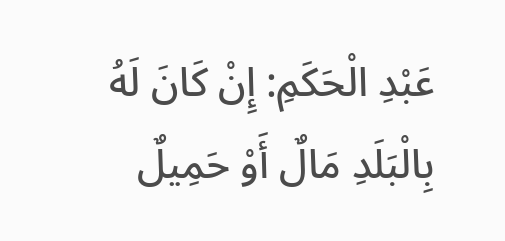عَبْدِ الْحَكَمِ: إِنْ كَانَ لَهُ بِالْبَلَدِ مَالٌ أَوْ حَمِيلٌ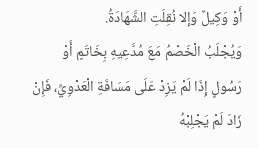أَوْ وَكِيلٌ وَإلا نُقِلَتِ الشَّهَادَةُ.
وَيُجْلَبُ الْخَصْمُ مَعَ مُدَّعِيهِ بِخَاتَمٍ أَوْ رَسُولٍ إِذَا لَمْ يَزِدْ عَلَى مَسَافَةِ الْعَدْوِيِّ، فَإِنْ زَادَ لَمْ يَجْلِبْهُ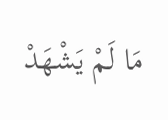مَا لَمْ يَشْهَدْ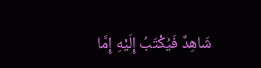شَاهِدٌ فَيُكْتَبُ إِلَيْهِ إِمَّا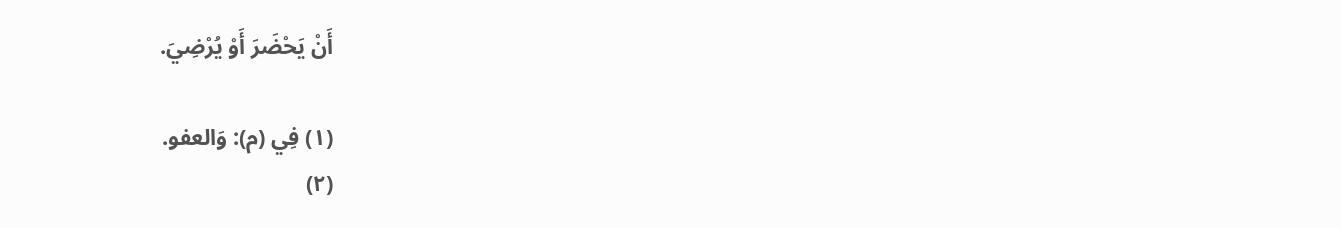أَنْ يَحْضَرَ أَوْ يُرْضِيَ.

(١) فِي (م): وَالعفو.
(٢)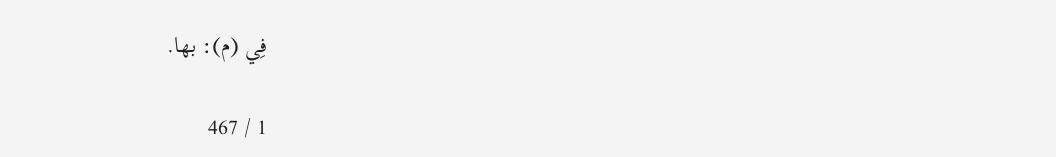فِي (م): بها.

1 / 467